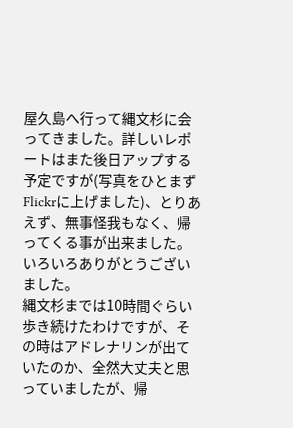屋久島へ行って縄文杉に会ってきました。詳しいレポートはまた後日アップする予定ですが(写真をひとまずFlickrに上げました)、とりあえず、無事怪我もなく、帰ってくる事が出来ました。いろいろありがとうございました。
縄文杉までは10時間ぐらい歩き続けたわけですが、その時はアドレナリンが出ていたのか、全然大丈夫と思っていましたが、帰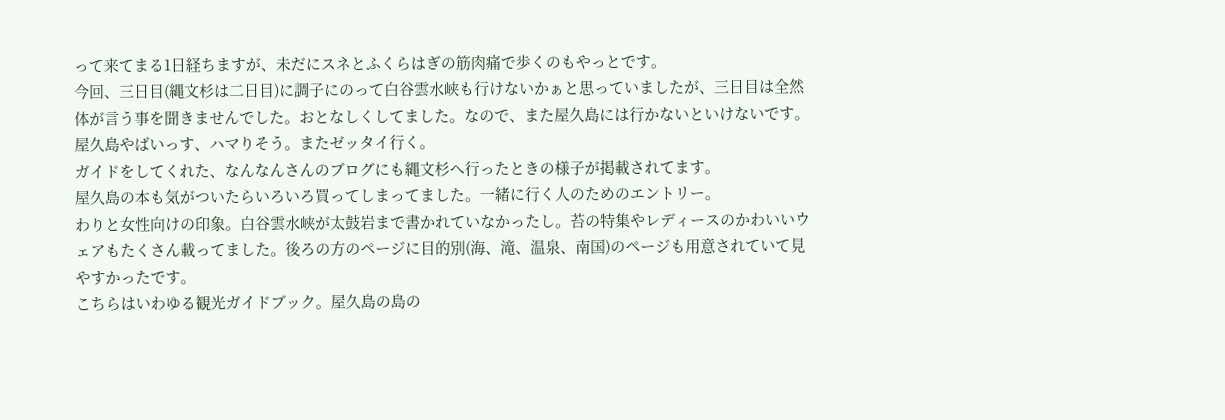って来てまる1日経ちますが、未だにスネとふくらはぎの筋肉痛で歩くのもやっとです。
今回、三日目(縄文杉は二日目)に調子にのって白谷雲水峡も行けないかぁと思っていましたが、三日目は全然体が言う事を聞きませんでした。おとなしくしてました。なので、また屋久島には行かないといけないです。屋久島やばいっす、ハマりそう。またゼッタイ行く。
ガイドをしてくれた、なんなんさんのブログにも縄文杉へ行ったときの様子が掲載されてます。
屋久島の本も気がついたらいろいろ買ってしまってました。一緒に行く人のためのエントリー。
わりと女性向けの印象。白谷雲水峡が太鼓岩まで書かれていなかったし。苔の特集やレディースのかわいいウェアもたくさん載ってました。後ろの方のページに目的別(海、滝、温泉、南国)のページも用意されていて見やすかったです。
こちらはいわゆる観光ガイドブック。屋久島の島の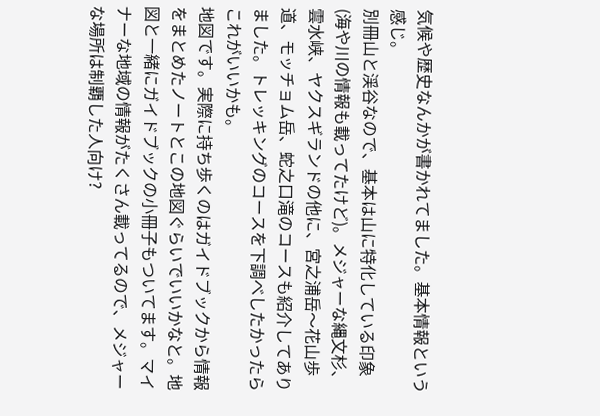気候や歴史なんかが書かれてました。基本情報という感じ。
別冊山と渓谷なので、基本は山に特化している印象(海や川の情報も載ってたけど)。メジャーな縄文杉、雲水峡、ヤクスギランドの他に、宮之浦岳〜花山歩道、モッチョム岳、蛇之口滝のコースも紹介してありました。トレッキングのコースを下調べしたかったらこれがいいかも。
地図です。実際に持ち歩くのはガイドブックから情報をまとめたノートとこの地図ぐらいでいいかなと。地図と一緒にガイドブックの小冊子もついてます。マイナーな地域の情報がたくさん載ってるので、メジャーな場所は制覇した人向け?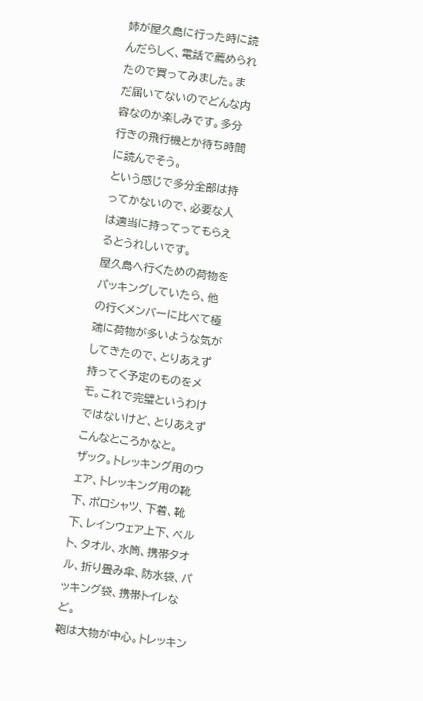姉が屋久島に行った時に読んだらしく、電話で薦められたので買ってみました。まだ届いてないのでどんな内容なのか楽しみです。多分行きの飛行機とか待ち時間に読んでそう。
という感じで多分全部は持ってかないので、必要な人は適当に持ってってもらえるとうれしいです。
屋久島へ行くための荷物をパッキングしていたら、他の行くメンバーに比べて極端に荷物が多いような気がしてきたので、とりあえず持ってく予定のものをメモ。これで完璧というわけではないけど、とりあえずこんなところかなと。
ザック。トレッキング用のウェア、トレッキング用の靴下、ポロシャツ、下着、靴下、レインウェア上下、ベルト、タオル、水筒、携帯タオル、折り畳み傘、防水袋、パッキング袋、携帯トイレなど。
鞄は大物が中心。トレッキン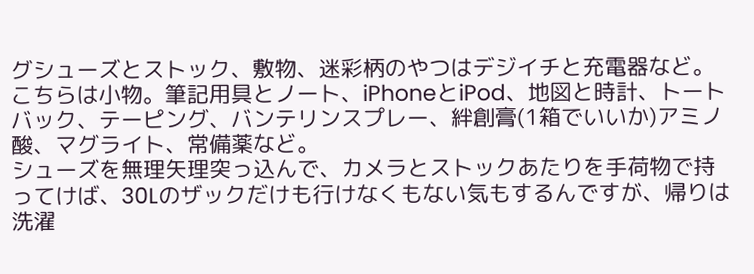グシューズとストック、敷物、迷彩柄のやつはデジイチと充電器など。
こちらは小物。筆記用具とノート、iPhoneとiPod、地図と時計、トートバック、テーピング、バンテリンスプレー、絆創膏(1箱でいいか)アミノ酸、マグライト、常備薬など。
シューズを無理矢理突っ込んで、カメラとストックあたりを手荷物で持ってけば、30Lのザックだけも行けなくもない気もするんですが、帰りは洗濯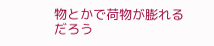物とかで荷物が膨れるだろう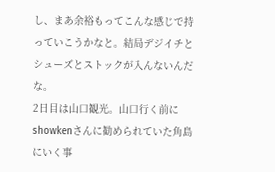し、まあ余裕もってこんな感じで持っていこうかなと。結局デジイチとシューズとストックが入んないんだな。
2日目は山口観光。山口行く前にshowkenさんに勧められていた角島にいく事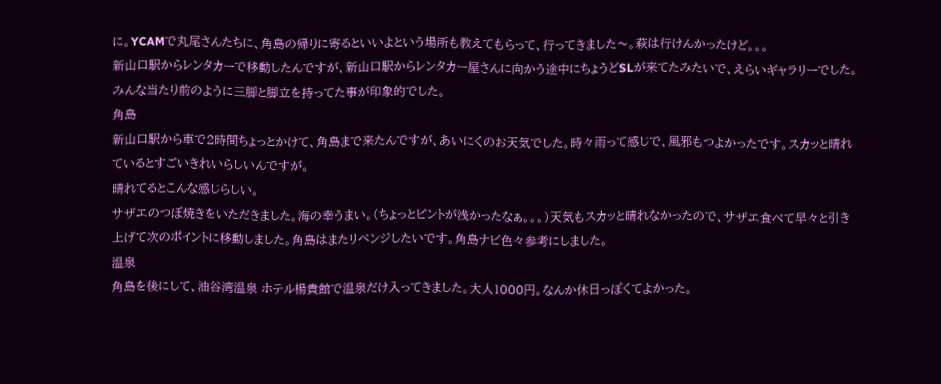に。YCAMで丸尾さんたちに、角島の帰りに寄るといいよという場所も教えてもらって、行ってきました〜。萩は行けんかったけど。。。
新山口駅からレンタカーで移動したんですが、新山口駅からレンタカー屋さんに向かう途中にちょうどSLが来てたみたいで、えらいギャラリーでした。みんな当たり前のように三脚と脚立を持ってた事が印象的でした。
角島
新山口駅から車で2時間ちょっとかけて、角島まで来たんですが、あいにくのお天気でした。時々雨って感じで、風邪もつよかったです。スカッと晴れているとすごいきれいらしいんですが。
晴れてるとこんな感じらしい。
サザエのつぼ焼きをいただきました。海の幸うまい。(ちょっとピントが浅かったなぁ。。。)天気もスカッと晴れなかったので、サザエ食べて早々と引き上げて次のポイントに移動しました。角島はまたリベンジしたいです。角島ナビ色々参考にしました。
温泉
角島を後にして、油谷湾温泉 ホテル楊貴館で温泉だけ入ってきました。大人1000円。なんか休日っぽくてよかった。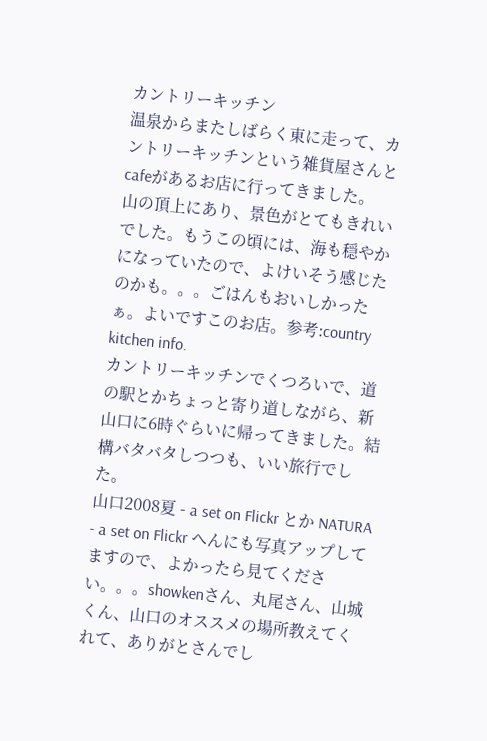カントリーキッチン
温泉からまたしばらく東に走って、カントリーキッチンという雑貨屋さんとcafeがあるお店に行ってきました。
山の頂上にあり、景色がとてもきれいでした。もうこの頃には、海も穏やかになっていたので、よけいそう感じたのかも。。。ごはんもおいしかったぁ。よいですこのお店。参考:country kitchen info.
カントリーキッチンでくつろいで、道の駅とかちょっと寄り道しながら、新山口に6時ぐらいに帰ってきました。結構バタバタしつつも、いい旅行でした。
山口2008夏 - a set on Flickr とか NATURA - a set on Flickr へんにも写真アップしてますので、よかったら見てください。。。showkenさん、丸尾さん、山城くん、山口のオススメの場所教えてくれて、ありがとさんでし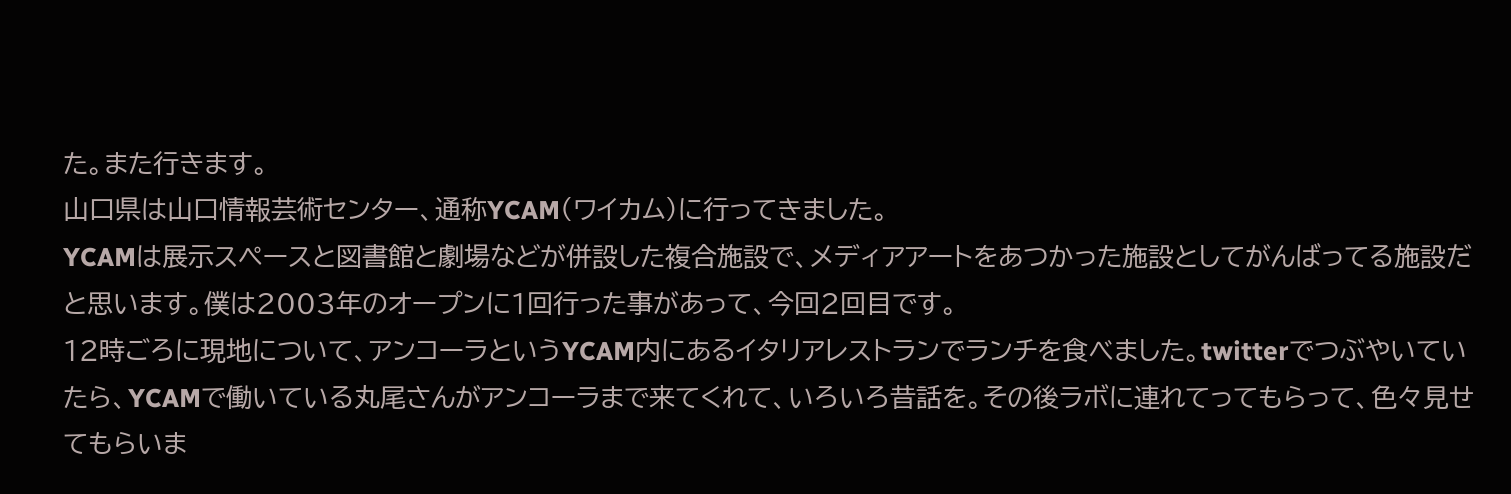た。また行きます。
山口県は山口情報芸術センター、通称YCAM(ワイカム)に行ってきました。
YCAMは展示スペースと図書館と劇場などが併設した複合施設で、メディアアートをあつかった施設としてがんばってる施設だと思います。僕は2003年のオープンに1回行った事があって、今回2回目です。
12時ごろに現地について、アンコーラというYCAM内にあるイタリアレストランでランチを食べました。twitterでつぶやいていたら、YCAMで働いている丸尾さんがアンコーラまで来てくれて、いろいろ昔話を。その後ラボに連れてってもらって、色々見せてもらいま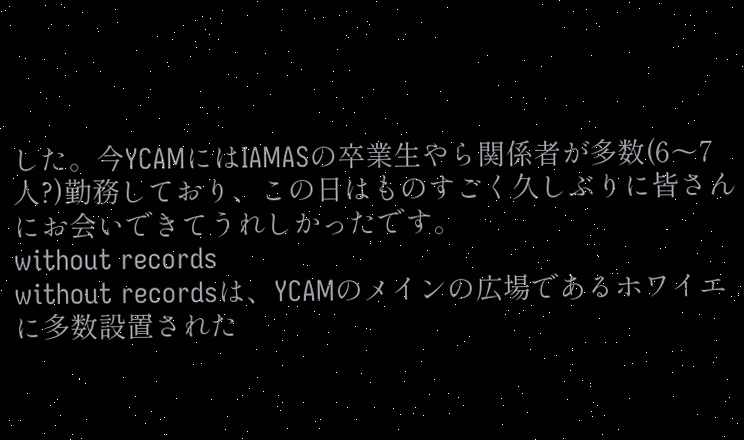した。今YCAMにはIAMASの卒業生やら関係者が多数(6〜7人?)勤務しており、この日はものすごく久しぶりに皆さんにお会いできてうれしかったです。
without records
without recordsは、YCAMのメインの広場であるホワイエに多数設置された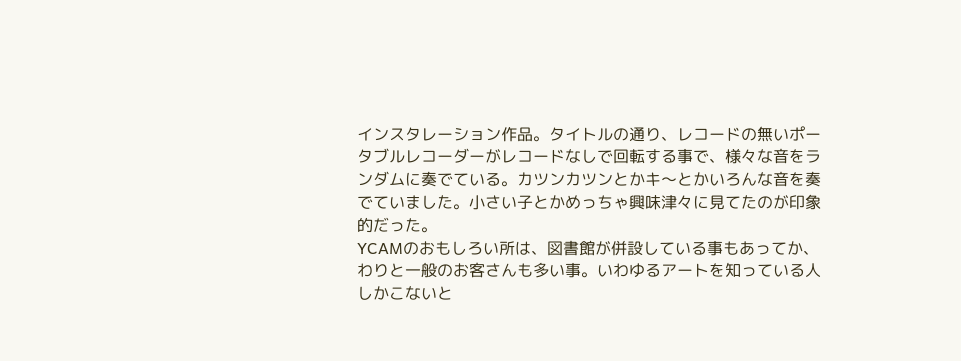インスタレーション作品。タイトルの通り、レコードの無いポータブルレコーダーがレコードなしで回転する事で、様々な音をランダムに奏でている。カツンカツンとかキ〜とかいろんな音を奏でていました。小さい子とかめっちゃ興味津々に見てたのが印象的だった。
YCAMのおもしろい所は、図書館が併設している事もあってか、わりと一般のお客さんも多い事。いわゆるアートを知っている人しかこないと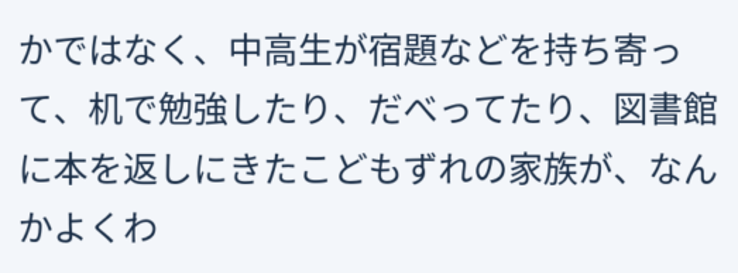かではなく、中高生が宿題などを持ち寄って、机で勉強したり、だべってたり、図書館に本を返しにきたこどもずれの家族が、なんかよくわ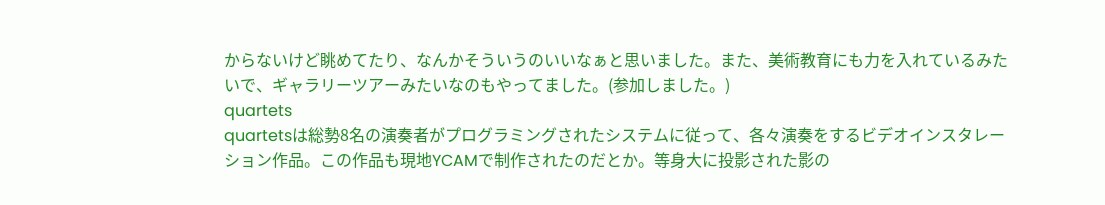からないけど眺めてたり、なんかそういうのいいなぁと思いました。また、美術教育にも力を入れているみたいで、ギャラリーツアーみたいなのもやってました。(参加しました。)
quartets
quartetsは総勢8名の演奏者がプログラミングされたシステムに従って、各々演奏をするビデオインスタレーション作品。この作品も現地YCAMで制作されたのだとか。等身大に投影された影の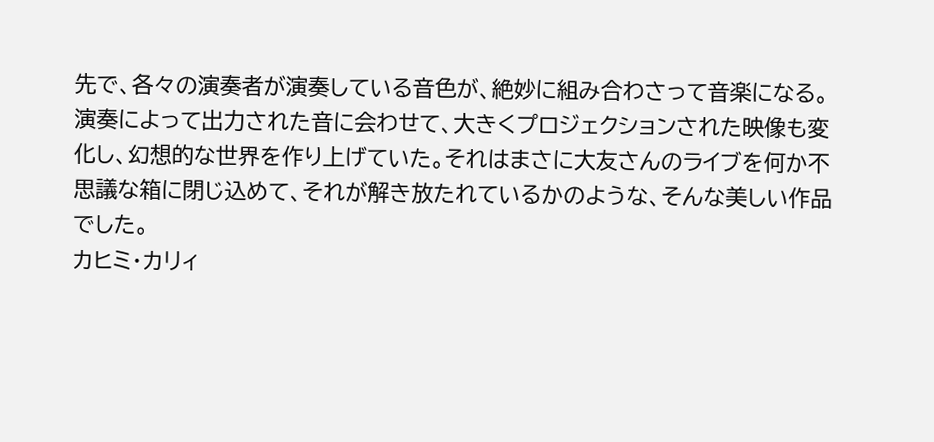先で、各々の演奏者が演奏している音色が、絶妙に組み合わさって音楽になる。演奏によって出力された音に会わせて、大きくプロジェクションされた映像も変化し、幻想的な世界を作り上げていた。それはまさに大友さんのライブを何か不思議な箱に閉じ込めて、それが解き放たれているかのような、そんな美しい作品でした。
カヒミ・カリィ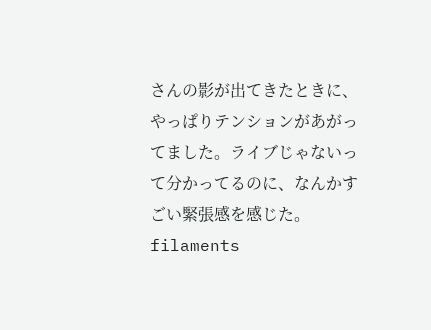さんの影が出てきたときに、やっぱりテンションがあがってました。ライブじゃないって分かってるのに、なんかすごい緊張感を感じた。
filaments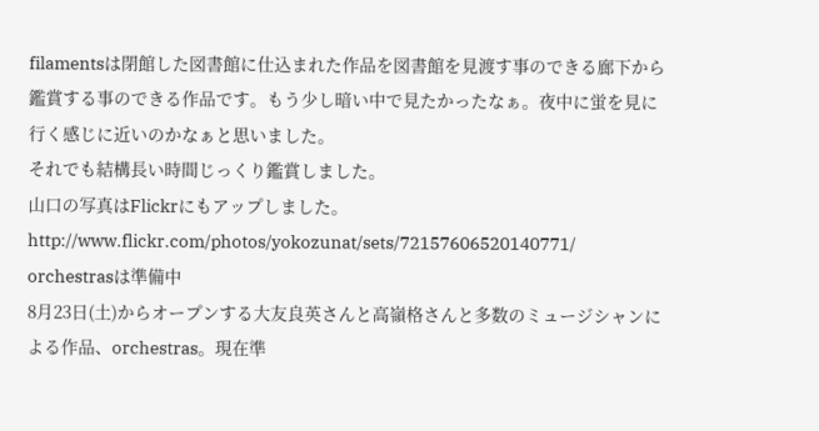filamentsは閉館した図書館に仕込まれた作品を図書館を見渡す事のできる廊下から鑑賞する事のできる作品です。もう少し暗い中で見たかったなぁ。夜中に蛍を見に行く感じに近いのかなぁと思いました。
それでも結構長い時間じっくり鑑賞しました。
山口の写真はFlickrにもアップしました。
http://www.flickr.com/photos/yokozunat/sets/72157606520140771/
orchestrasは準備中
8月23日(土)からオープンする大友良英さんと高嶺格さんと多数のミュージシャンによる作品、orchestras。現在準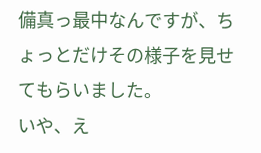備真っ最中なんですが、ちょっとだけその様子を見せてもらいました。
いや、え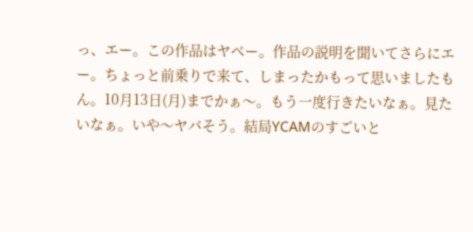っ、エー。この作品はヤベー。作品の説明を聞いてさらにエー。ちょっと前乗りで来て、しまったかもって思いましたもん。10月13日(月)までかぁ〜。もう一度行きたいなぁ。見たいなぁ。いや〜ヤバそう。結局YCAMのすごいと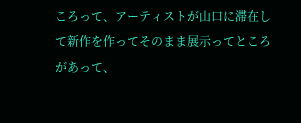ころって、アーティストが山口に滞在して新作を作ってそのまま展示ってところがあって、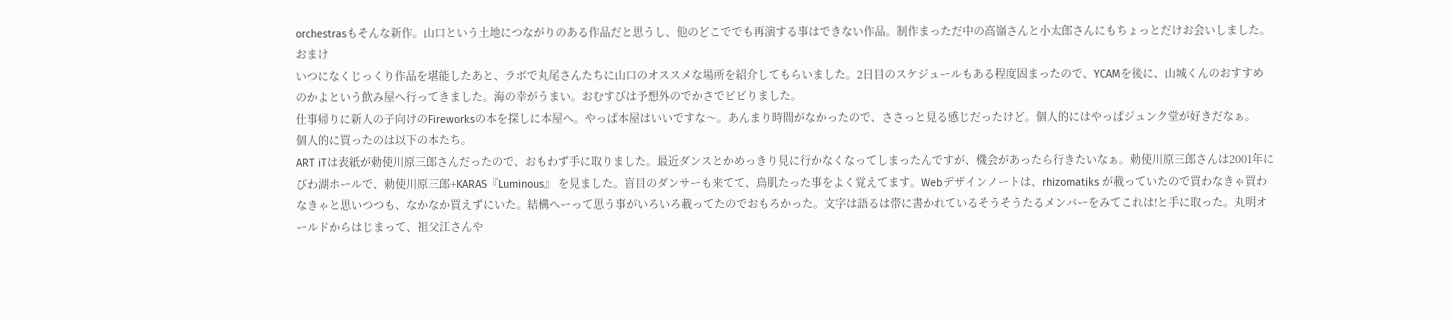orchestrasもそんな新作。山口という土地につながりのある作品だと思うし、他のどこででも再演する事はできない作品。制作まっただ中の高嶺さんと小太郎さんにもちょっとだけお会いしました。
おまけ
いつになくじっくり作品を堪能したあと、ラボで丸尾さんたちに山口のオススメな場所を紹介してもらいました。2日目のスケジュールもある程度固まったので、YCAMを後に、山城くんのおすすめのかよという飲み屋へ行ってきました。海の幸がうまい。おむすびは予想外のでかさでビビりました。
仕事帰りに新人の子向けのFireworksの本を探しに本屋へ。やっぱ本屋はいいですな〜。あんまり時間がなかったので、ささっと見る感じだったけど。個人的にはやっぱジュンク堂が好きだなぁ。
個人的に買ったのは以下の本たち。
ART iTは表紙が勅使川原三郎さんだったので、おもわず手に取りました。最近ダンスとかめっきり見に行かなくなってしまったんですが、機会があったら行きたいなぁ。勅使川原三郎さんは2001年にびわ湖ホールで、勅使川原三郎+KARAS『Luminous』 を見ました。盲目のダンサーも来てて、鳥肌たった事をよく覚えてます。Webデザインノートは、rhizomatiks が載っていたので買わなきゃ買わなきゃと思いつつも、なかなか買えずにいた。結構へーって思う事がいろいろ載ってたのでおもろかった。文字は語るは帯に書かれているそうそうたるメンバーをみてこれは!と手に取った。丸明オールドからはじまって、祖父江さんや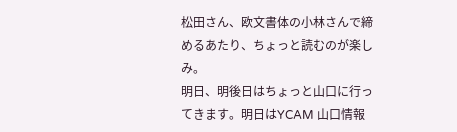松田さん、欧文書体の小林さんで締めるあたり、ちょっと読むのが楽しみ。
明日、明後日はちょっと山口に行ってきます。明日はYCAM 山口情報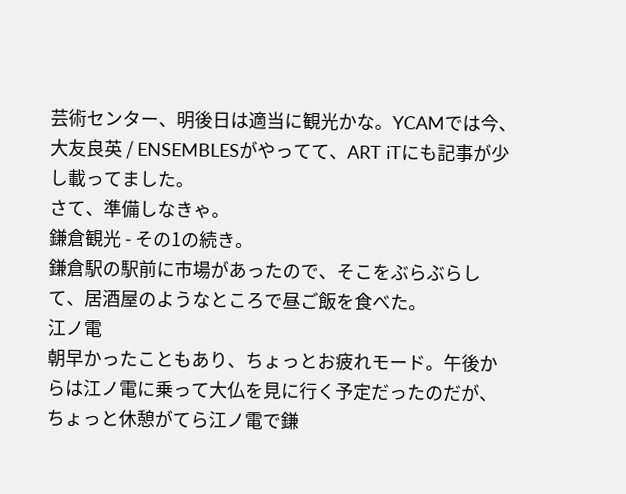芸術センター、明後日は適当に観光かな。YCAMでは今、大友良英 / ENSEMBLESがやってて、ART iTにも記事が少し載ってました。
さて、準備しなきゃ。
鎌倉観光 - その1の続き。
鎌倉駅の駅前に市場があったので、そこをぶらぶらして、居酒屋のようなところで昼ご飯を食べた。
江ノ電
朝早かったこともあり、ちょっとお疲れモード。午後からは江ノ電に乗って大仏を見に行く予定だったのだが、ちょっと休憩がてら江ノ電で鎌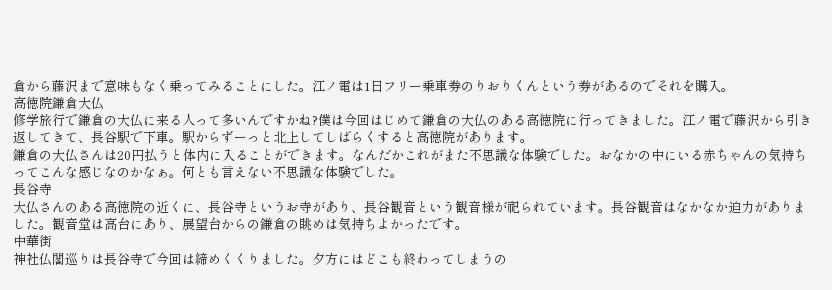倉から藤沢まで意味もなく乗ってみることにした。江ノ電は1日フリー乗車券のりおりくんという券があるのでそれを購入。
高徳院鎌倉大仏
修学旅行で鎌倉の大仏に来る人って多いんですかね?僕は今回はじめて鎌倉の大仏のある高徳院に行ってきました。江ノ電で藤沢から引き返してきて、長谷駅で下車。駅からずーっと北上してしばらくすると高徳院があります。
鎌倉の大仏さんは20円払うと体内に入ることができます。なんだかこれがまた不思議な体験でした。おなかの中にいる赤ちゃんの気持ちってこんな感じなのかなぁ。何とも言えない不思議な体験でした。
長谷寺
大仏さんのある高徳院の近くに、長谷寺というお寺があり、長谷観音という観音様が祀られています。長谷観音はなかなか迫力がありました。観音堂は高台にあり、展望台からの鎌倉の眺めは気持ちよかったです。
中華街
神社仏閣巡りは長谷寺で今回は締めくくりました。夕方にはどこも終わってしまうの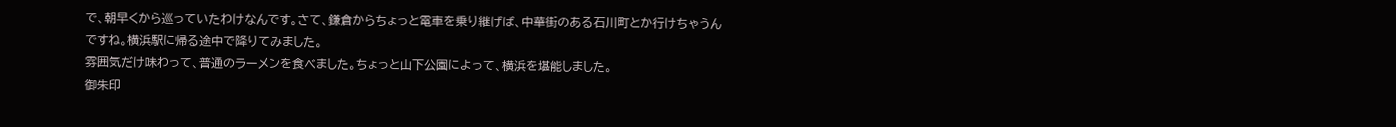で、朝早くから巡っていたわけなんです。さて、鎌倉からちょっと電車を乗り継げば、中華街のある石川町とか行けちゃうんですね。横浜駅に帰る途中で降りてみました。
雰囲気だけ味わって、普通のラーメンを食べました。ちょっと山下公園によって、横浜を堪能しました。
御朱印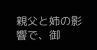親父と姉の影響で、御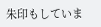朱印もしていま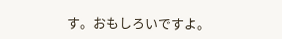す。おもしろいですよ。